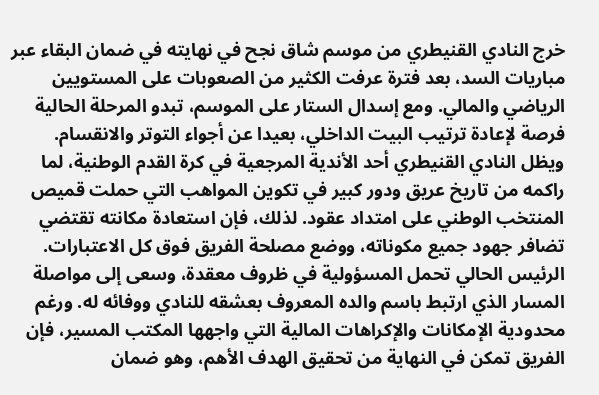خرج النادي القنيطري من موسم شاق نجح في نهايته في ضمان البقاء عبر مباريات السد، بعد فترة عرفت الكثير من الصعوبات على المستويين الرياضي والمالي. ومع إسدال الستار على الموسم، تبدو المرحلة الحالية فرصة لإعادة ترتيب البيت الداخلي، بعيدا عن أجواء التوتر والانقسام.
ويظل النادي القنيطري أحد الأندية المرجعية في كرة القدم الوطنية، لما راكمه من تاريخ عريق ودور كبير في تكوين المواهب التي حملت قميص المنتخب الوطني على امتداد عقود. لذلك، فإن استعادة مكانته تقتضي تضافر جهود جميع مكوناته، ووضع مصلحة الفريق فوق كل الاعتبارات.
الرئيس الحالي تحمل المسؤولية في ظروف معقدة، وسعى إلى مواصلة المسار الذي ارتبط باسم والده المعروف بعشقه للنادي ووفائه له. ورغم محدودية الإمكانات والإكراهات المالية التي واجهها المكتب المسير، فإن الفريق تمكن في النهاية من تحقيق الهدف الأهم، وهو ضمان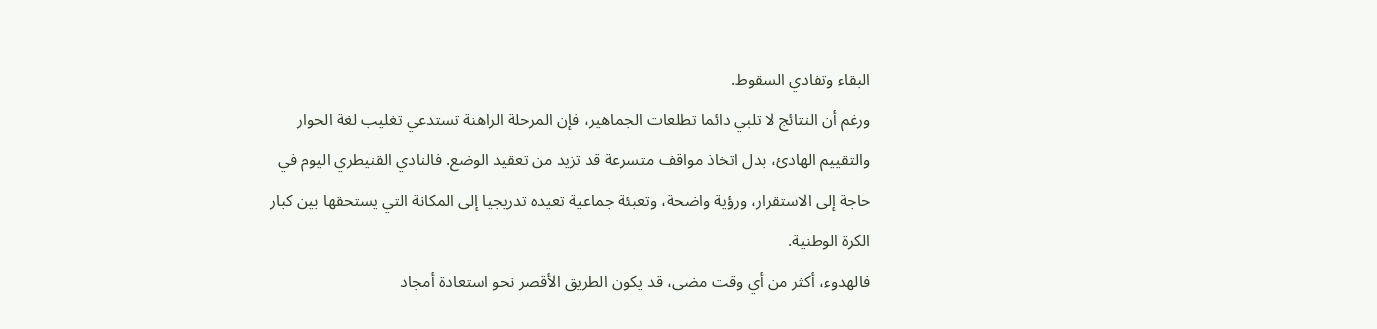البقاء وتفادي السقوط.
ورغم أن النتائج لا تلبي دائما تطلعات الجماهير، فإن المرحلة الراهنة تستدعي تغليب لغة الحوار والتقييم الهادئ، بدل اتخاذ مواقف متسرعة قد تزيد من تعقيد الوضع. فالنادي القنيطري اليوم في حاجة إلى الاستقرار، ورؤية واضحة، وتعبئة جماعية تعيده تدريجيا إلى المكانة التي يستحقها بين كبار الكرة الوطنية.
فالهدوء، أكثر من أي وقت مضى، قد يكون الطريق الأقصر نحو استعادة أمجاد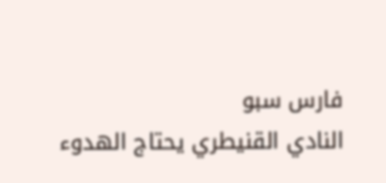فارس سبو
النادي القنيطري يحتاج الهدوء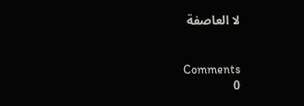لا العاصفة


Comments
0